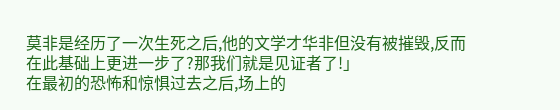莫非是经历了一次生死之后,他的文学才华非但没有被摧毁,反而在此基础上更进一步了?那我们就是见证者了!」
在最初的恐怖和惊惧过去之后,场上的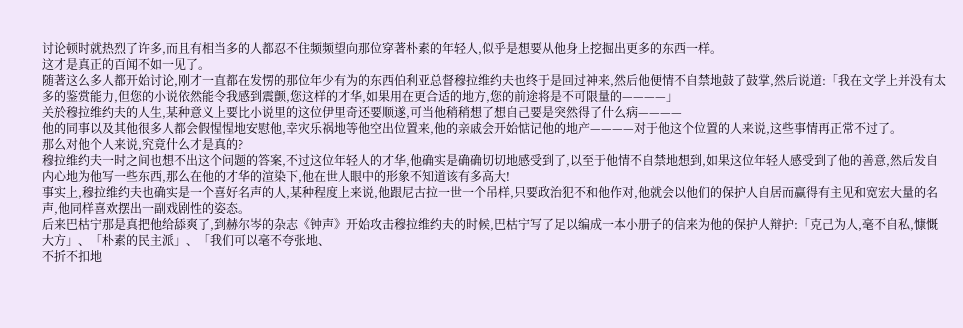讨论顿时就热烈了许多,而且有相当多的人都忍不住频频望向那位穿著朴素的年轻人,似乎是想要从他身上挖掘出更多的东西一样。
这才是真正的百闻不如一见了。
随著这么多人都开始讨论,刚才一直都在发愣的那位年少有为的东西伯利亚总督穆拉维约夫也终于是回过神来,然后他便情不自禁地鼓了鼓掌,然后说道:「我在文学上并没有太多的鉴赏能力,但您的小说依然能令我感到震颤,您这样的才华,如果用在更合适的地方,您的前途将是不可限量的————」
关於穆拉维约夫的人生,某种意义上要比小说里的这位伊里奇还要顺遂,可当他稍稍想了想自己要是突然得了什么病————
他的同事以及其他很多人都会假惺惺地安慰他,幸灾乐祸地等他空出位置来,他的亲戚会开始惦记他的地产————对于他这个位置的人来说,这些事情再正常不过了。
那么对他个人来说,究竟什么才是真的?
穆拉维约夫一时之间也想不出这个问题的答案,不过这位年轻人的才华,他确实是确确切切地感受到了,以至于他情不自禁地想到,如果这位年轻人感受到了他的善意,然后发自内心地为他写一些东西,那么在他的才华的渲染下,他在世人眼中的形象不知道该有多高大!
事实上,穆拉维约夫也确实是一个喜好名声的人,某种程度上来说,他跟尼古拉一世一个吊样,只要政治犯不和他作对,他就会以他们的保护人自居而赢得有主见和宽宏大量的名声,他同样喜欢摆出一副戏剧性的姿态。
后来巴枯宁那是真把他给舔爽了,到赫尔岑的杂志《钟声》开始攻击穆拉维约夫的时候,巴枯宁写了足以编成一本小册子的信来为他的保护人辩护:「克己为人,毫不自私,慷慨大方」、「朴素的民主派」、「我们可以毫不夸张地、
不折不扣地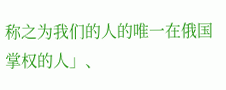称之为我们的人的唯一在俄国掌权的人」、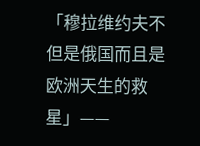「穆拉维约夫不但是俄国而且是欧洲天生的救星」——